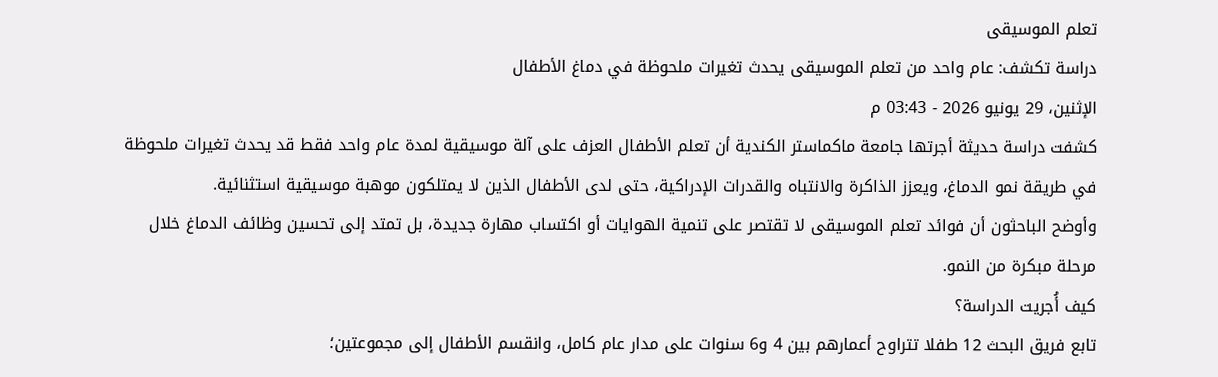تعلم الموسيقى
دراسة تكشف: عام واحد من تعلم الموسيقى يحدث تغيرات ملحوظة في دماغ الأطفال
الإثنين، 29 يونيو 2026 - 03:43 م
كشفت دراسة حديثة أجرتها جامعة ماكماستر الكندية أن تعلم الأطفال العزف على آلة موسيقية لمدة عام واحد فقط قد يحدث تغيرات ملحوظة في طريقة نمو الدماغ، ويعزز الذاكرة والانتباه والقدرات الإدراكية، حتى لدى الأطفال الذين لا يمتلكون موهبة موسيقية استثنائية.
وأوضح الباحثون أن فوائد تعلم الموسيقى لا تقتصر على تنمية الهوايات أو اكتساب مهارة جديدة، بل تمتد إلى تحسين وظائف الدماغ خلال مرحلة مبكرة من النمو.
كيف أُجريت الدراسة؟
تابع فريق البحث 12 طفلا تتراوح أعمارهم بين 4 و6 سنوات على مدار عام كامل، وانقسم الأطفال إلى مجموعتين؛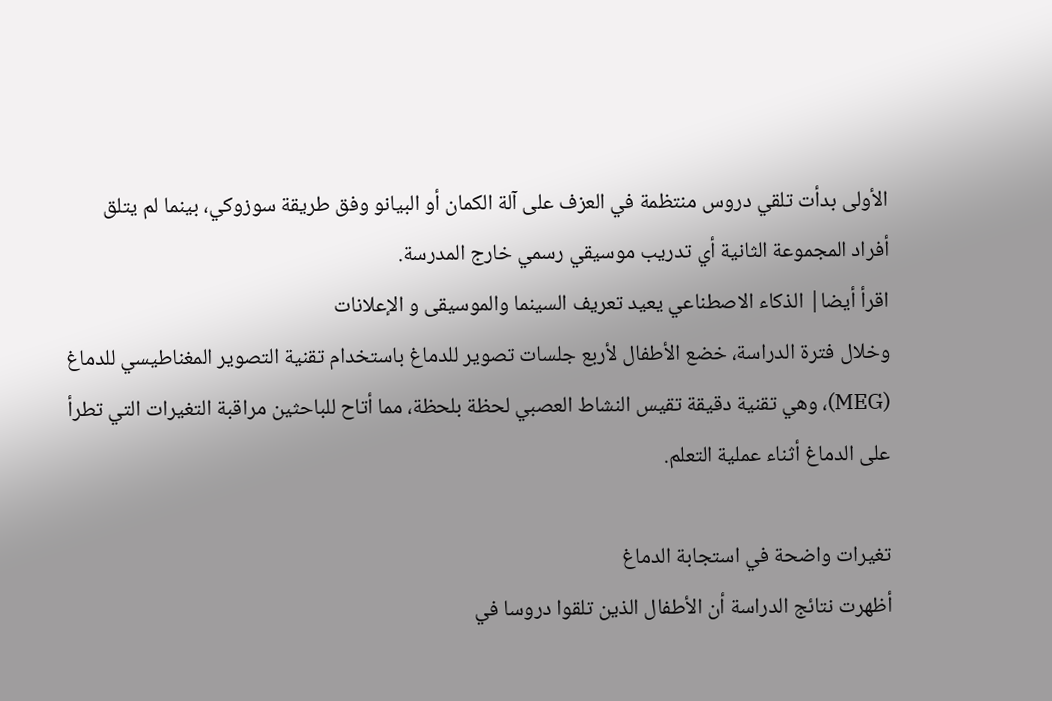الأولى بدأت تلقي دروس منتظمة في العزف على آلة الكمان أو البيانو وفق طريقة سوزوكي، بينما لم يتلق أفراد المجموعة الثانية أي تدريب موسيقي رسمي خارج المدرسة.
اقرأ أيضا| الذكاء الاصطناعي يعيد تعريف السينما والموسيقى و الإعلانات
وخلال فترة الدراسة، خضع الأطفال لأربع جلسات تصوير للدماغ باستخدام تقنية التصوير المغناطيسي للدماغ (MEG)، وهي تقنية دقيقة تقيس النشاط العصبي لحظة بلحظة، مما أتاح للباحثين مراقبة التغيرات التي تطرأ على الدماغ أثناء عملية التعلم.

تغيرات واضحة في استجابة الدماغ
أظهرت نتائج الدراسة أن الأطفال الذين تلقوا دروسا في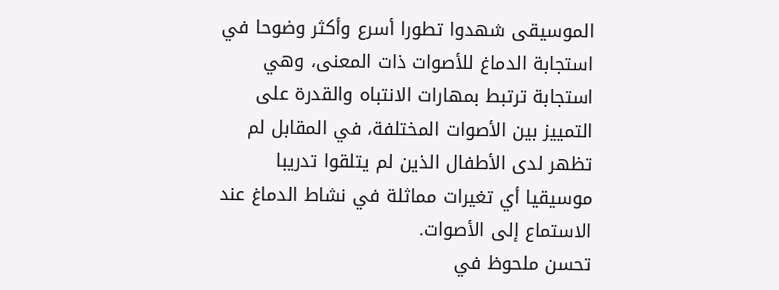الموسيقى شهدوا تطورا أسرع وأكثر وضوحا في استجابة الدماغ للأصوات ذات المعنى، وهي استجابة ترتبط بمهارات الانتباه والقدرة على التمييز بين الأصوات المختلفة، في المقابل لم تظهر لدى الأطفال الذين لم يتلقوا تدريبا موسيقيا أي تغيرات مماثلة في نشاط الدماغ عند الاستماع إلى الأصوات.
تحسن ملحوظ في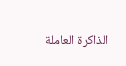الذاكرة العاملة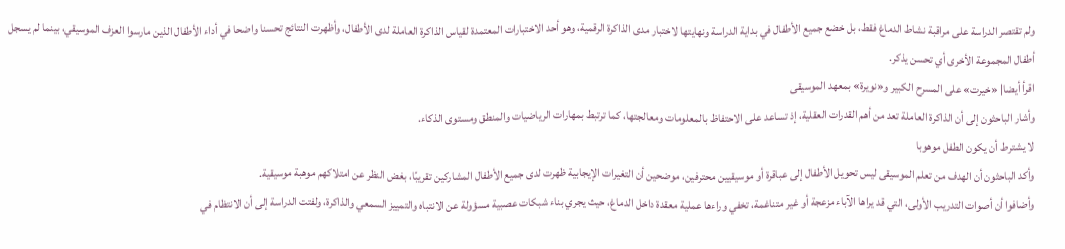ولم تقتصر الدراسة على مراقبة نشاط الدماغ فقط، بل خضع جميع الأطفال في بداية الدراسة ونهايتها لاختبار مدى الذاكرة الرقمية، وهو أحد الاختبارات المعتمدة لقياس الذاكرة العاملة لدى الأطفال، وأظهرت النتائج تحسنا واضحا في أداء الأطفال الذين مارسوا العزف الموسيقي، بينما لم يسجل أطفال المجموعة الأخرى أي تحسن يذكر.
اقرأ أيضا| «خيرت» على المسرح الكبير و«نويرة» بمعهد الموسيقى
وأشار الباحثون إلى أن الذاكرة العاملة تعد من أهم القدرات العقلية، إذ تساعد على الاحتفاظ بالمعلومات ومعالجتها، كما ترتبط بمهارات الرياضيات والمنطق ومستوى الذكاء.
لا يشترط أن يكون الطفل موهوبا
وأكد الباحثون أن الهدف من تعلم الموسيقى ليس تحويل الأطفال إلى عباقرة أو موسيقيين محترفين، موضحين أن التغيرات الإيجابية ظهرت لدى جميع الأطفال المشاركين تقريبًا، بغض النظر عن امتلاكهم موهبة موسيقية.
وأضافوا أن أصوات التدريب الأولى، التي قد يراها الآباء مزعجة أو غير متناغمة، تخفي وراءها عملية معقدة داخل الدماغ، حيث يجري بناء شبكات عصبية مسؤولة عن الانتباه والتمييز السمعي والذاكرة، ولفتت الدراسة إلى أن الانتظام في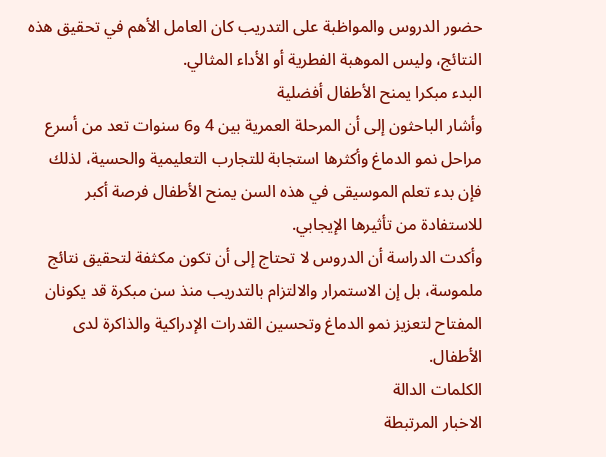حضور الدروس والمواظبة على التدريب كان العامل الأهم في تحقيق هذه النتائج، وليس الموهبة الفطرية أو الأداء المثالي.
البدء مبكرا يمنح الأطفال أفضلية
وأشار الباحثون إلى أن المرحلة العمرية بين 4 و6 سنوات تعد من أسرع مراحل نمو الدماغ وأكثرها استجابة للتجارب التعليمية والحسية، لذلك فإن بدء تعلم الموسيقى في هذه السن يمنح الأطفال فرصة أكبر للاستفادة من تأثيرها الإيجابي.
وأكدت الدراسة أن الدروس لا تحتاج إلى أن تكون مكثفة لتحقيق نتائج ملموسة، بل إن الاستمرار والالتزام بالتدريب منذ سن مبكرة قد يكونان المفتاح لتعزيز نمو الدماغ وتحسين القدرات الإدراكية والذاكرة لدى الأطفال.
الكلمات الدالة
الاخبار المرتبطة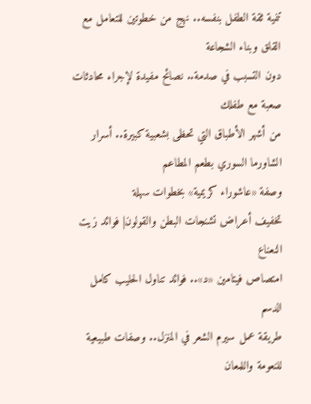تنمية ثقة الطفل بنفسه.. نهج من خطوتين للتعامل مع القلق وبناء الشجاعة
دون التسبب في صدمة.. نصائح مفيدة لإجراء محادثات صعبة مع طفلك
من أشهر الأطباق التي تحظى بشعبية كبيرة.. أسرار الشاورما السوري بطعم المطاعم
وصفة «عاشوراء كريمية» بخطوات سهلة
تخفيف أعراض تشنجات البطن والقولون| فوائد زيت النعناع
امتصاص فيتامين «د».. فوائد تناول الحليب كامل الدسم
طريقة عمل سيرم الشعر في المنزل.. وصفات طبيعية للنعومة واللمعان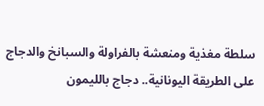سلطة مغذية ومنعشة بالفراولة والسبانخ والدجاج
على الطريقة اليونانية.. دجاج بالليمون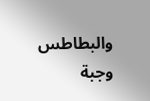والبطاطس وجبة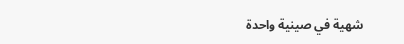شهية في صينية واحدة